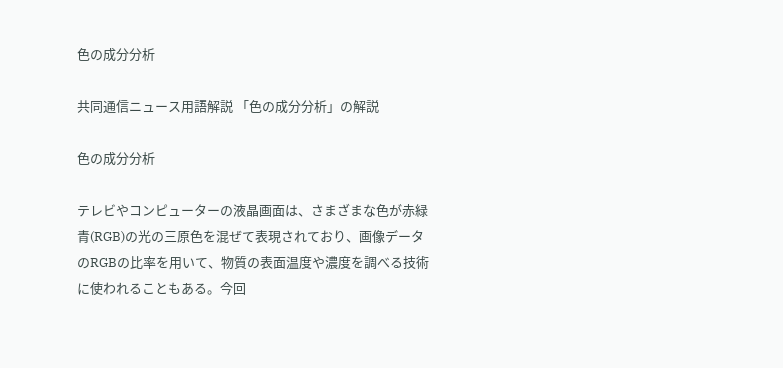色の成分分析

共同通信ニュース用語解説 「色の成分分析」の解説

色の成分分析

テレビやコンピューターの液晶画面は、さまざまな色が赤緑青(RGB)の光の三原色を混ぜて表現されており、画像データのRGBの比率を用いて、物質の表面温度や濃度を調べる技術に使われることもある。今回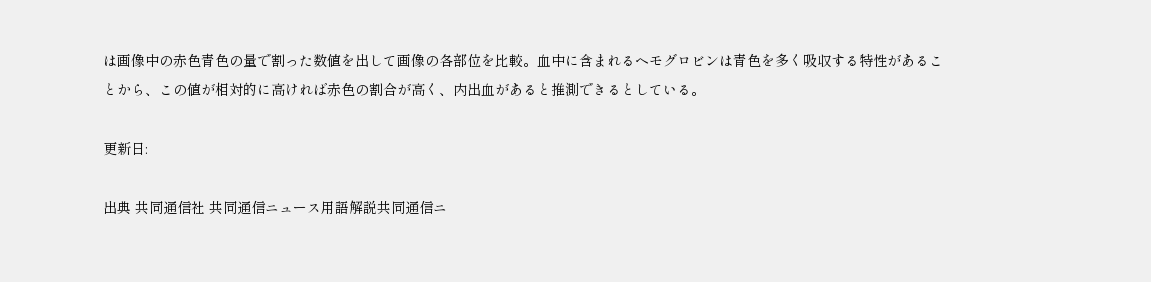は画像中の赤色青色の量で割った数値を出して画像の各部位を比較。血中に含まれるヘモグロビンは青色を多く吸収する特性があることから、この値が相対的に高ければ赤色の割合が高く、内出血があると推測できるとしている。

更新日:

出典 共同通信社 共同通信ニュース用語解説共同通信ニ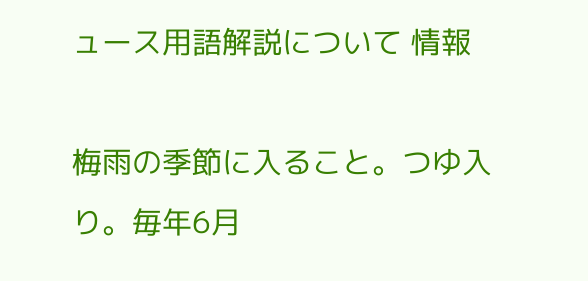ュース用語解説について 情報

梅雨の季節に入ること。つゆ入り。毎年6月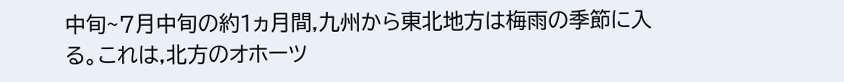中旬~7月中旬の約1ヵ月間,九州から東北地方は梅雨の季節に入る。これは,北方のオホーツ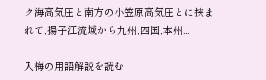ク海高気圧と南方の小笠原高気圧とに挟まれて,揚子江流域から九州,四国,本州...

入梅の用語解説を読む